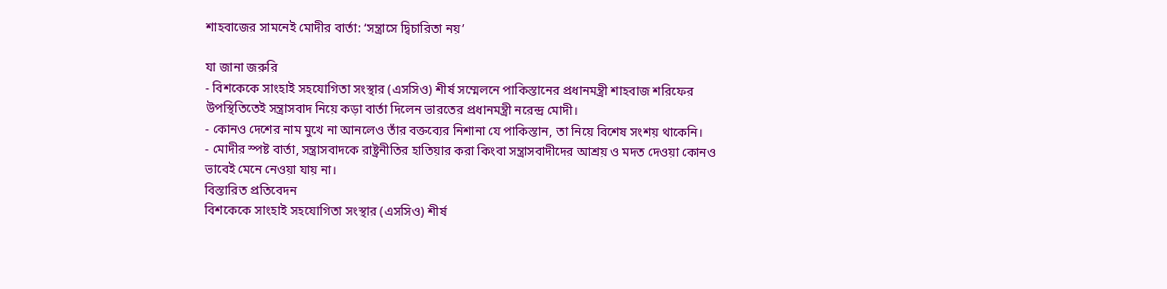শাহবাজের সামনেই মোদীর বার্তা: ‘সন্ত্রাসে দ্বিচারিতা নয়’

যা জানা জরুরি
- বিশকেকে সাংহাই সহযোগিতা সংস্থার (এসসিও) শীর্ষ সম্মেলনে পাকিস্তানের প্রধানমন্ত্রী শাহবাজ শরিফের উপস্থিতিতেই সন্ত্রাসবাদ নিয়ে কড়া বার্তা দিলেন ভারতের প্রধানমন্ত্রী নরেন্দ্র মোদী।
- কোনও দেশের নাম মুখে না আনলেও তাঁর বক্তব্যের নিশানা যে পাকিস্তান, তা নিয়ে বিশেষ সংশয় থাকেনি।
- মোদীর স্পষ্ট বার্তা, সন্ত্রাসবাদকে রাষ্ট্রনীতির হাতিয়ার করা কিংবা সন্ত্রাসবাদীদের আশ্রয় ও মদত দেওয়া কোনও ভাবেই মেনে নেওয়া যায় না।
বিস্তারিত প্রতিবেদন
বিশকেকে সাংহাই সহযোগিতা সংস্থার (এসসিও) শীর্ষ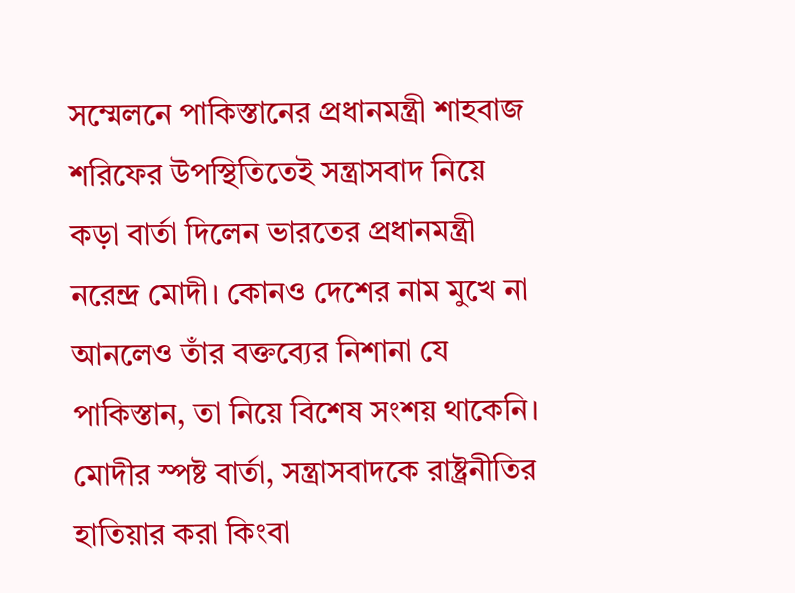সম্মেলনে পাকিস্তানের প্রধানমন্ত্রী শাহবাজ শরিফের উপস্থিতিতেই সন্ত্রাসবাদ নিয়ে কড়া বার্তা দিলেন ভারতের প্রধানমন্ত্রী নরেন্দ্র মোদী। কোনও দেশের নাম মুখে না আনলেও তাঁর বক্তব্যের নিশানা যে পাকিস্তান, তা নিয়ে বিশেষ সংশয় থাকেনি। মোদীর স্পষ্ট বার্তা, সন্ত্রাসবাদকে রাষ্ট্রনীতির হাতিয়ার করা কিংবা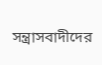সন্ত্রাসবাদীদের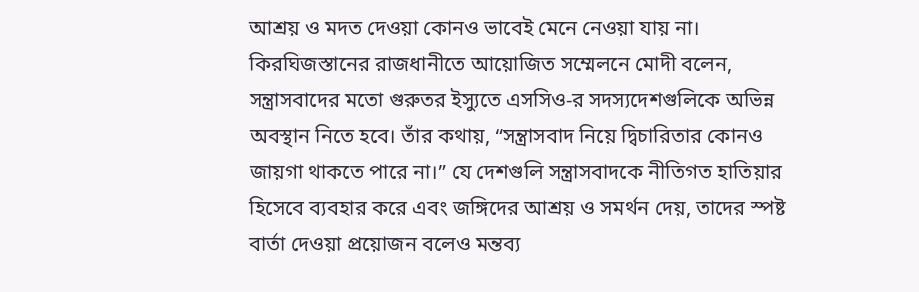আশ্রয় ও মদত দেওয়া কোনও ভাবেই মেনে নেওয়া যায় না।
কিরঘিজস্তানের রাজধানীতে আয়োজিত সম্মেলনে মোদী বলেন, সন্ত্রাসবাদের মতো গুরুতর ইস্যুতে এসসিও-র সদস্যদেশগুলিকে অভিন্ন অবস্থান নিতে হবে। তাঁর কথায়, “সন্ত্রাসবাদ নিয়ে দ্বিচারিতার কোনও জায়গা থাকতে পারে না।” যে দেশগুলি সন্ত্রাসবাদকে নীতিগত হাতিয়ার হিসেবে ব্যবহার করে এবং জঙ্গিদের আশ্রয় ও সমর্থন দেয়, তাদের স্পষ্ট বার্তা দেওয়া প্রয়োজন বলেও মন্তব্য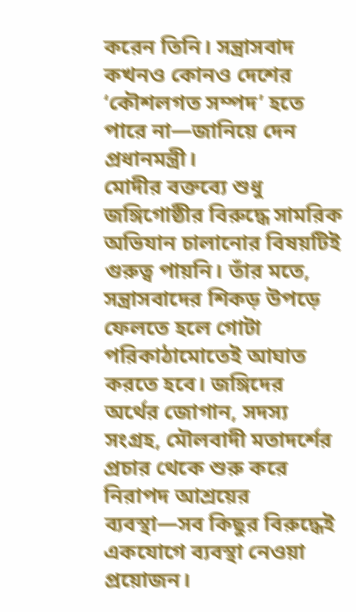করেন তিনি। সন্ত্রাসবাদ কখনও কোনও দেশের ‘কৌশলগত সম্পদ’ হতে পারে না—জানিয়ে দেন প্রধানমন্ত্রী।
মোদীর বক্তব্যে শুধু জঙ্গিগোষ্ঠীর বিরুদ্ধে সামরিক অভিযান চালানোর বিষয়টিই গুরুত্ব পায়নি। তাঁর মতে, সন্ত্রাসবাদের শিকড় উপড়ে ফেলতে হলে গোটা পরিকাঠামোতেই আঘাত করতে হবে। জঙ্গিদের অর্থের জোগান, সদস্য সংগ্রহ, মৌলবাদী মতাদর্শের প্রচার থেকে শুরু করে নিরাপদ আশ্রয়ের ব্যবস্থা—সব কিছুর বিরুদ্ধেই একযোগে ব্যবস্থা নেওয়া প্রয়োজন।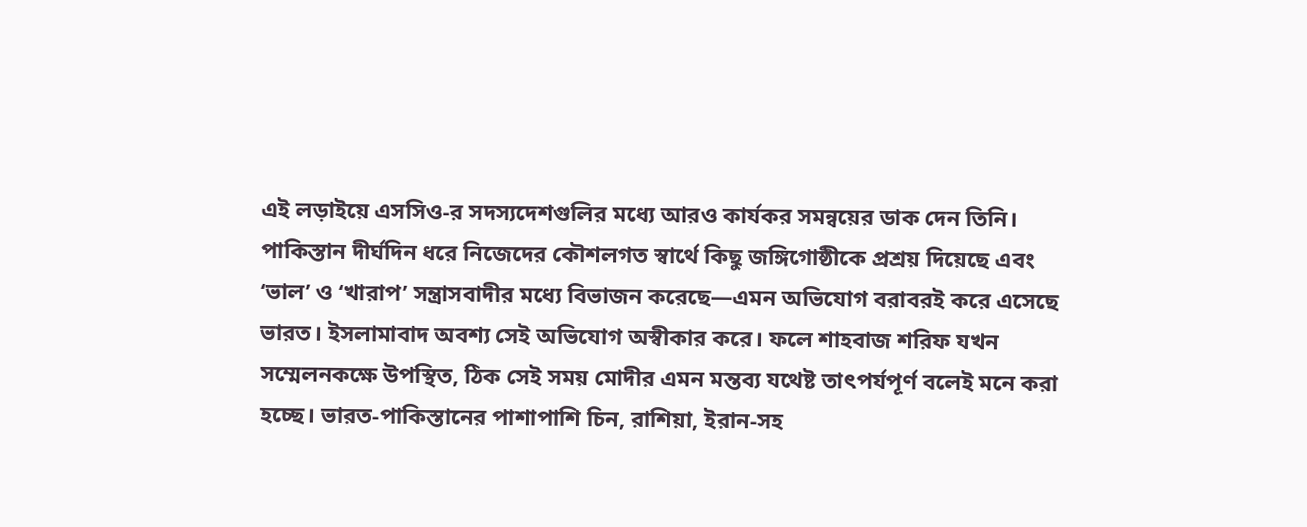এই লড়াইয়ে এসসিও-র সদস্যদেশগুলির মধ্যে আরও কার্যকর সমন্বয়ের ডাক দেন তিনি।
পাকিস্তান দীর্ঘদিন ধরে নিজেদের কৌশলগত স্বার্থে কিছু জঙ্গিগোষ্ঠীকে প্রশ্রয় দিয়েছে এবং ‘ভাল’ ও ‘খারাপ’ সন্ত্রাসবাদীর মধ্যে বিভাজন করেছে—এমন অভিযোগ বরাবরই করে এসেছে ভারত। ইসলামাবাদ অবশ্য সেই অভিযোগ অস্বীকার করে। ফলে শাহবাজ শরিফ যখন সম্মেলনকক্ষে উপস্থিত, ঠিক সেই সময় মোদীর এমন মন্তব্য যথেষ্ট তাৎপর্যপূর্ণ বলেই মনে করা হচ্ছে। ভারত-পাকিস্তানের পাশাপাশি চিন, রাশিয়া, ইরান-সহ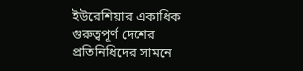ইউরেশিয়ার একাধিক গুরুত্বপূর্ণ দেশের প্রতিনিধিদের সামনে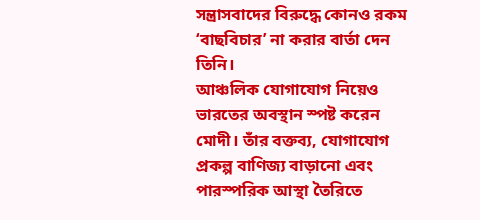সন্ত্রাসবাদের বিরুদ্ধে কোনও রকম ‘বাছবিচার’ না করার বার্তা দেন তিনি।
আঞ্চলিক যোগাযোগ নিয়েও ভারতের অবস্থান স্পষ্ট করেন মোদী। তাঁর বক্তব্য, যোগাযোগ প্রকল্প বাণিজ্য বাড়ানো এবং পারস্পরিক আস্থা তৈরিতে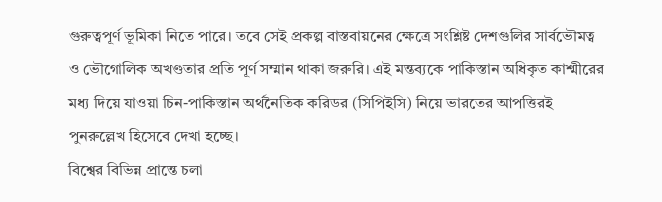গুরুত্বপূর্ণ ভূমিকা নিতে পারে। তবে সেই প্রকল্প বাস্তবায়নের ক্ষেত্রে সংশ্লিষ্ট দেশগুলির সার্বভৌমত্ব ও ভৌগোলিক অখণ্ডতার প্রতি পূর্ণ সম্মান থাকা জরুরি। এই মন্তব্যকে পাকিস্তান অধিকৃত কাশ্মীরের মধ্য দিয়ে যাওয়া চিন-পাকিস্তান অর্থনৈতিক করিডর (সিপিইসি) নিয়ে ভারতের আপত্তিরই পুনরুল্লেখ হিসেবে দেখা হচ্ছে।
বিশ্বের বিভিন্ন প্রান্তে চলা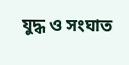যুদ্ধ ও সংঘাত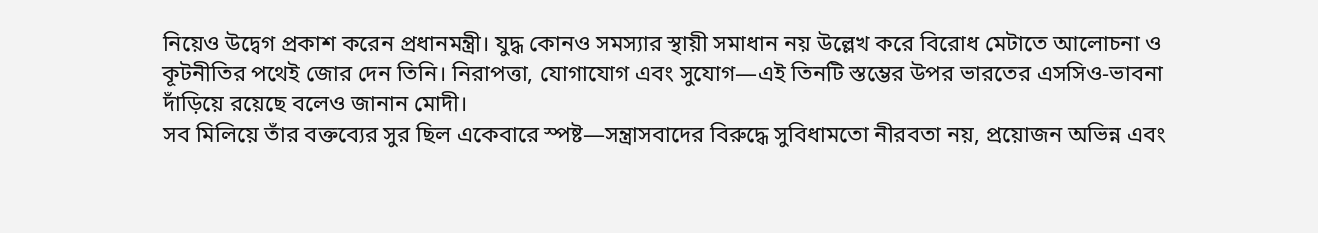নিয়েও উদ্বেগ প্রকাশ করেন প্রধানমন্ত্রী। যুদ্ধ কোনও সমস্যার স্থায়ী সমাধান নয় উল্লেখ করে বিরোধ মেটাতে আলোচনা ও কূটনীতির পথেই জোর দেন তিনি। নিরাপত্তা, যোগাযোগ এবং সুযোগ—এই তিনটি স্তম্ভের উপর ভারতের এসসিও-ভাবনা দাঁড়িয়ে রয়েছে বলেও জানান মোদী।
সব মিলিয়ে তাঁর বক্তব্যের সুর ছিল একেবারে স্পষ্ট—সন্ত্রাসবাদের বিরুদ্ধে সুবিধামতো নীরবতা নয়, প্রয়োজন অভিন্ন এবং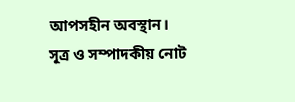আপসহীন অবস্থান।
সূত্র ও সম্পাদকীয় নোট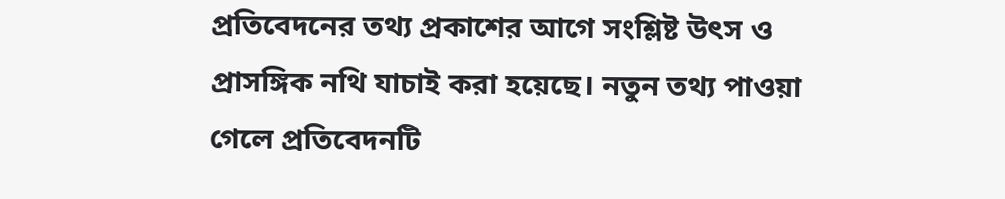প্রতিবেদনের তথ্য প্রকাশের আগে সংশ্লিষ্ট উৎস ও প্রাসঙ্গিক নথি যাচাই করা হয়েছে। নতুন তথ্য পাওয়া গেলে প্রতিবেদনটি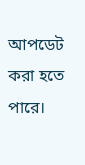আপডেট করা হতে পারে।